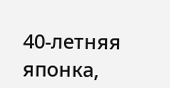40-летняя японка,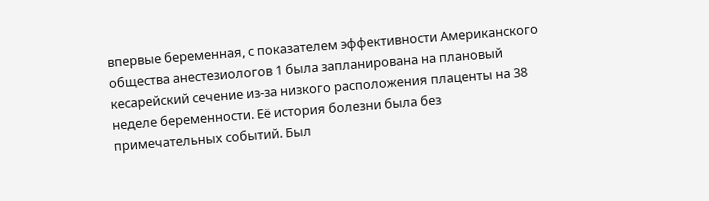впервые беременная, с показателем эффективности Американского общества анестезиологов 1 была запланирована на плановый кесарейский сечение из-за низкого расположения плаценты на 38 неделе беременности. Её история болезни была без примечательных событий. Был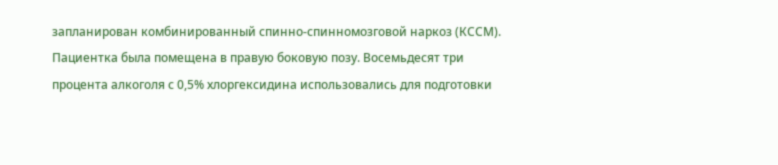запланирован комбинированный спинно-спинномозговой наркоз (КССМ). Пациентка была помещена в правую боковую позу. Восемьдесят три процента алкоголя с 0,5% хлоргексидина использовались для подготовки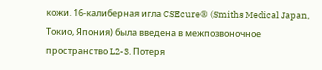кожи. 16-калиберная игла CSEcure® (Smiths Medical Japan, Токио, Япония) была введена в межпозвоночное пространство L2-3. Потеря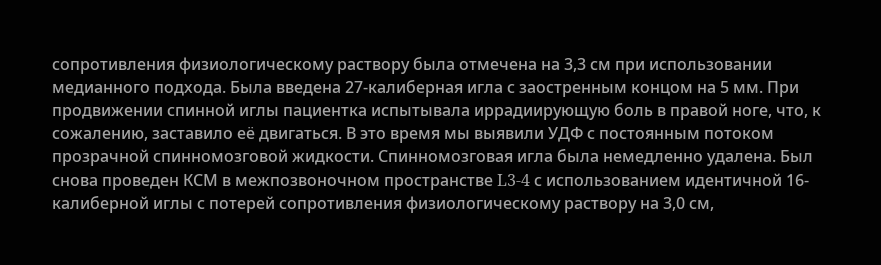сопротивления физиологическому раствору была отмечена на 3,3 см при использовании медианного подхода. Была введена 27-калиберная игла с заостренным концом на 5 мм. При продвижении спинной иглы пациентка испытывала иррадиирующую боль в правой ноге, что, к сожалению, заставило её двигаться. В это время мы выявили УДФ с постоянным потоком прозрачной спинномозговой жидкости. Спинномозговая игла была немедленно удалена. Был снова проведен КСМ в межпозвоночном пространстве L3-4 с использованием идентичной 16-калиберной иглы с потерей сопротивления физиологическому раствору на 3,0 см,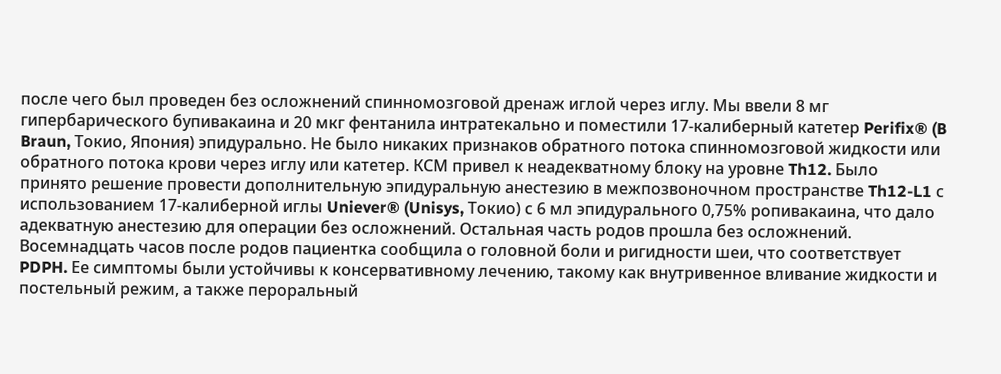после чего был проведен без осложнений спинномозговой дренаж иглой через иглу. Мы ввели 8 мг гипербарического бупивакаина и 20 мкг фентанила интратекально и поместили 17-калиберный катетер Perifix® (B Braun, Токио, Япония) эпидурально. Не было никаких признаков обратного потока спинномозговой жидкости или обратного потока крови через иглу или катетер. КСМ привел к неадекватному блоку на уровне Th12. Было принято решение провести дополнительную эпидуральную анестезию в межпозвоночном пространстве Th12-L1 с использованием 17-калиберной иглы Uniever® (Unisys, Токио) с 6 мл эпидурального 0,75% ропивакаина, что дало адекватную анестезию для операции без осложнений. Остальная часть родов прошла без осложнений. Восемнадцать часов после родов пациентка сообщила о головной боли и ригидности шеи, что соответствует PDPH. Ее симптомы были устойчивы к консервативному лечению, такому как внутривенное вливание жидкости и постельный режим, а также пероральный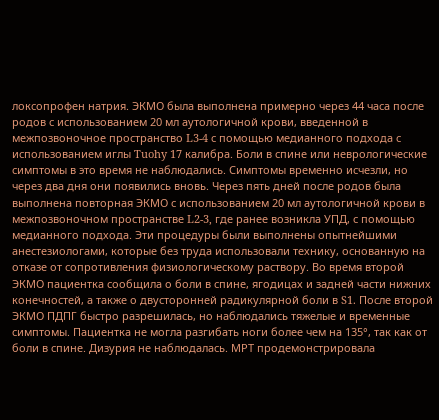локсопрофен натрия. ЭКМО была выполнена примерно через 44 часа после родов с использованием 20 мл аутологичной крови, введенной в межпозвоночное пространство L3-4 с помощью медианного подхода с использованием иглы Tuohy 17 калибра. Боли в спине или неврологические симптомы в это время не наблюдались. Симптомы временно исчезли, но через два дня они появились вновь. Через пять дней после родов была выполнена повторная ЭКМО с использованием 20 мл аутологичной крови в межпозвоночном пространстве L2-3, где ранее возникла УПД, с помощью медианного подхода. Эти процедуры были выполнены опытнейшими анестезиологами, которые без труда использовали технику, основанную на отказе от сопротивления физиологическому раствору. Во время второй ЭКМО пациентка сообщила о боли в спине, ягодицах и задней части нижних конечностей, а также о двусторонней радикулярной боли в S1. После второй ЭКМО ПДПГ быстро разрешилась, но наблюдались тяжелые и временные симптомы. Пациентка не могла разгибать ноги более чем на 135°, так как от боли в спине. Дизурия не наблюдалась. МРТ продемонстрировала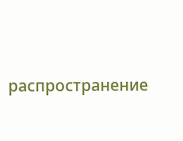распространение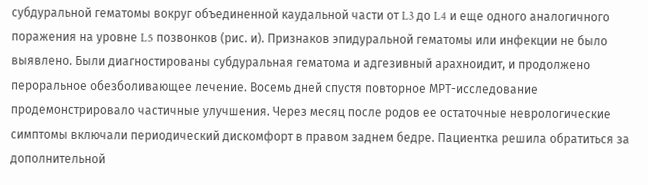субдуральной гематомы вокруг объединенной каудальной части от L3 до L4 и еще одного аналогичного поражения на уровне L5 позвонков (рис. и). Признаков эпидуральной гематомы или инфекции не было выявлено. Были диагностированы субдуральная гематома и адгезивный арахноидит, и продолжено пероральное обезболивающее лечение. Восемь дней спустя повторное МРТ-исследование продемонстрировало частичные улучшения. Через месяц после родов ее остаточные неврологические симптомы включали периодический дискомфорт в правом заднем бедре. Пациентка решила обратиться за дополнительной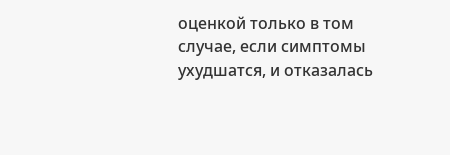оценкой только в том случае, если симптомы ухудшатся, и отказалась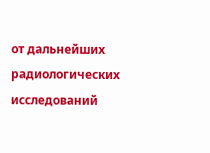от дальнейших радиологических исследований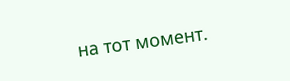на тот момент.